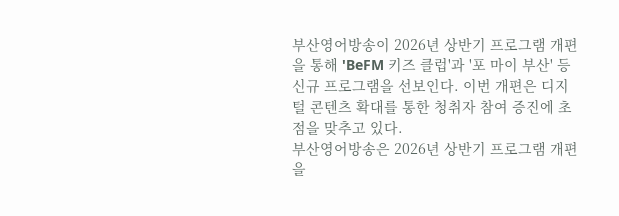부산영어방송이 2026년 상반기 프로그램 개편을 통해 'BeFM 키즈 클럽'과 '포 마이 부산' 등 신규 프로그램을 선보인다. 이번 개편은 디지털 콘텐츠 확대를 통한 청취자 참여 증진에 초점을 맞추고 있다.
부산영어방송은 2026년 상반기 프로그램 개편을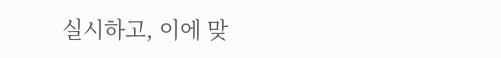실시하고, 이에 맞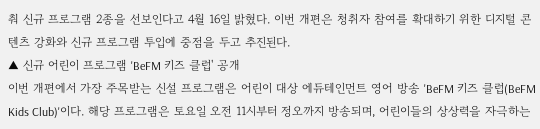춰 신규 프로그램 2종을 선보인다고 4월 16일 밝혔다. 이번 개편은 청취자 참여를 확대하기 위한 디지털 콘텐츠 강화와 신규 프로그램 투입에 중점을 두고 추진된다.
▲ 신규 어린이 프로그램 'BeFM 키즈 클럽' 공개
이번 개편에서 가장 주목받는 신설 프로그램은 어린이 대상 에듀테인먼트 영어 방송 'BeFM 키즈 클럽(BeFM Kids Club)'이다. 해당 프로그램은 토요일 오전 11시부터 정오까지 방송되며, 어린이들의 상상력을 자극하는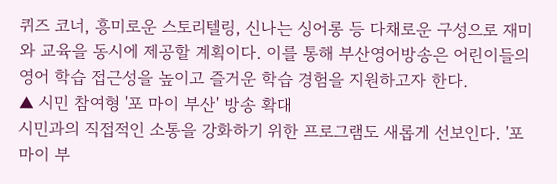퀴즈 코너, 흥미로운 스토리텔링, 신나는 싱어롱 등 다채로운 구성으로 재미와 교육을 동시에 제공할 계획이다. 이를 통해 부산영어방송은 어린이들의 영어 학습 접근성을 높이고 즐거운 학습 경험을 지원하고자 한다.
▲ 시민 참여형 '포 마이 부산' 방송 확대
시민과의 직접적인 소통을 강화하기 위한 프로그램도 새롭게 선보인다. '포 마이 부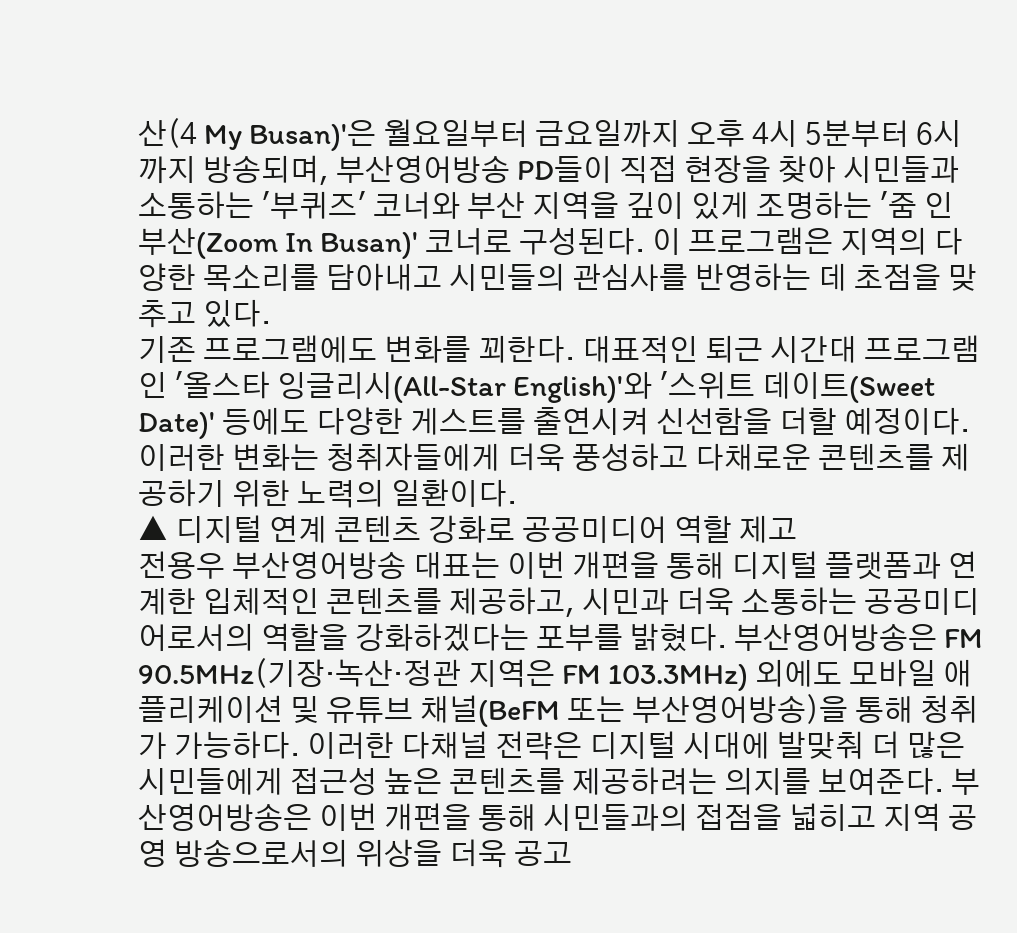산(4 My Busan)'은 월요일부터 금요일까지 오후 4시 5분부터 6시까지 방송되며, 부산영어방송 PD들이 직접 현장을 찾아 시민들과 소통하는 '부퀴즈' 코너와 부산 지역을 깊이 있게 조명하는 '줌 인 부산(Zoom In Busan)' 코너로 구성된다. 이 프로그램은 지역의 다양한 목소리를 담아내고 시민들의 관심사를 반영하는 데 초점을 맞추고 있다.
기존 프로그램에도 변화를 꾀한다. 대표적인 퇴근 시간대 프로그램인 '올스타 잉글리시(All-Star English)'와 '스위트 데이트(Sweet Date)' 등에도 다양한 게스트를 출연시켜 신선함을 더할 예정이다. 이러한 변화는 청취자들에게 더욱 풍성하고 다채로운 콘텐츠를 제공하기 위한 노력의 일환이다.
▲ 디지털 연계 콘텐츠 강화로 공공미디어 역할 제고
전용우 부산영어방송 대표는 이번 개편을 통해 디지털 플랫폼과 연계한 입체적인 콘텐츠를 제공하고, 시민과 더욱 소통하는 공공미디어로서의 역할을 강화하겠다는 포부를 밝혔다. 부산영어방송은 FM 90.5MHz(기장·녹산·정관 지역은 FM 103.3MHz) 외에도 모바일 애플리케이션 및 유튜브 채널(BeFM 또는 부산영어방송)을 통해 청취가 가능하다. 이러한 다채널 전략은 디지털 시대에 발맞춰 더 많은 시민들에게 접근성 높은 콘텐츠를 제공하려는 의지를 보여준다. 부산영어방송은 이번 개편을 통해 시민들과의 접점을 넓히고 지역 공영 방송으로서의 위상을 더욱 공고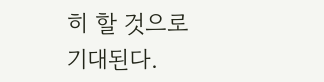히 할 것으로 기대된다.